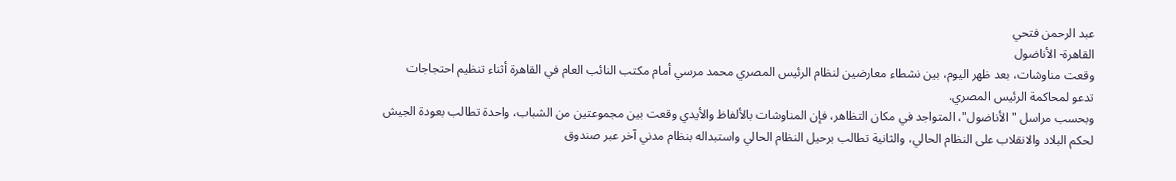عبد الرحمن فتحي
القاهرة- الأناضول
وقعت مناوشات، بعد ظهر اليوم، بين نشطاء معارضين لنظام الرئيس المصري محمد مرسي أمام مكتب النائب العام في القاهرة أثناء تنظيم احتجاجات تدعو لمحاكمة الرئيس المصري.
وبحسب مراسل "الأناضول"، المتواجد في مكان التظاهر، فإن المناوشات بالألفاظ والأيدي وقعت بين مجموعتين من الشباب، واحدة تطالب بعودة الجيش لحكم البلاد والانقلاب على النظام الحالي، والثانية تطالب برحيل النظام الحالي واستبداله بنظام مدني آخر عبر صندوق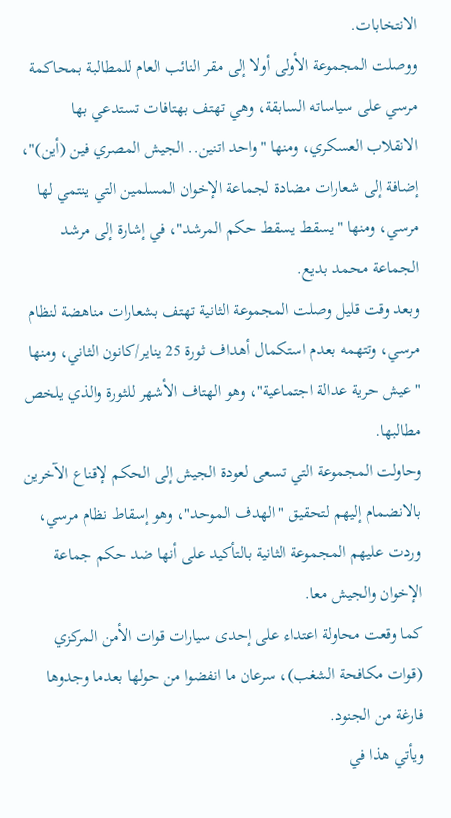الانتخابات.
ووصلت المجموعة الأولى أولا إلى مقر النائب العام للمطالبة بمحاكمة مرسي على سياساته السابقة، وهي تهتف بهتافات تستدعي بها الانقلاب العسكري، ومنها "واحد اتنين.. الجيش المصري فين (أين)"، إضافة إلى شعارات مضادة لجماعة الإخوان المسلمين التي ينتمي لها مرسي، ومنها "يسقط يسقط حكم المرشد"، في إشارة إلى مرشد الجماعة محمد بديع.
وبعد وقت قليل وصلت المجموعة الثانية تهتف بشعارات مناهضة لنظام مرسي، وتتهمه بعدم استكمال أهداف ثورة 25 يناير/كانون الثاني، ومنها "عيش حرية عدالة اجتماعية"، وهو الهتاف الأشهر للثورة والذي يلخص مطالبها.
وحاولت المجموعة التي تسعى لعودة الجيش إلى الحكم لإقناع الآخرين بالانضمام إليهم لتحقيق "الهدف الموحد"، وهو إسقاط نظام مرسي، وردت عليهم المجموعة الثانية بالتأكيد على أنها ضد حكم جماعة الإخوان والجيش معا.
كما وقعت محاولة اعتداء على إحدى سيارات قوات الأمن المركزي (قوات مكافحة الشغب)، سرعان ما انفضوا من حولها بعدما وجدوها فارغة من الجنود.
ويأتي هذا في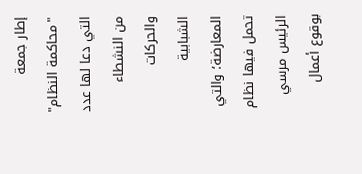إطار جمعة "محاكمة النظام" التي دعا لها عدد من النشطاء والحركات الشبابية المعارضة؛ والتي تحمل فيها نظام الرئيس مرسي بوقوع أعمال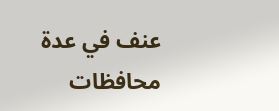عنف في عدة محافظات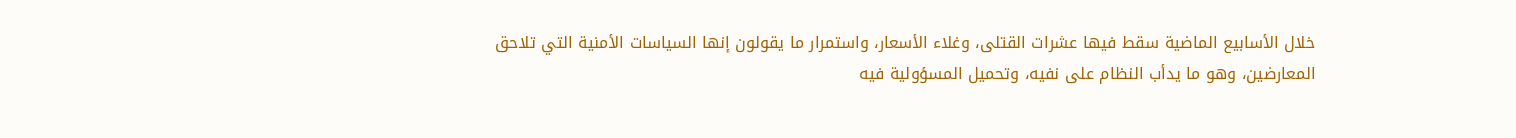خلال الأسابيع الماضية سقط فيها عشرات القتلى، وغلاء الأسعار، واستمرار ما يقولون إنها السياسات الأمنية التي تلاحق المعارضين، وهو ما يدأب النظام على نفيه، وتحميل المسؤولية فيه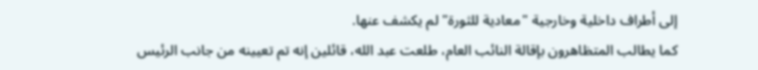إلى أطراف داخلية وخارجية "معادية للثورة" لم يكشف عنها.
كما يطالب المتظاهرون بإقالة النائب العام، طلعت عبد الله، قائلين إنه تم تعيينه من جانب الرئيس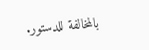بالمخالفة للدستور.